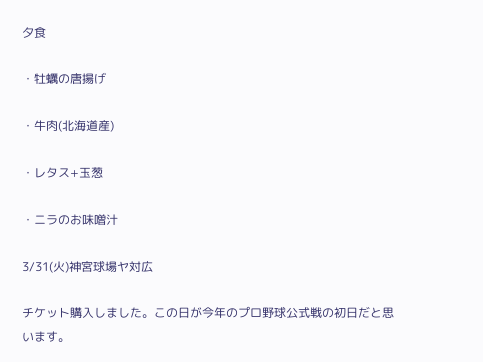夕食

・牡蠣の唐揚げ

・牛肉(北海道産)

・レタス+玉葱

・ニラのお味噌汁

3/31(火)神宮球場ヤ対広

チケット購入しました。この日が今年のプロ野球公式戦の初日だと思います。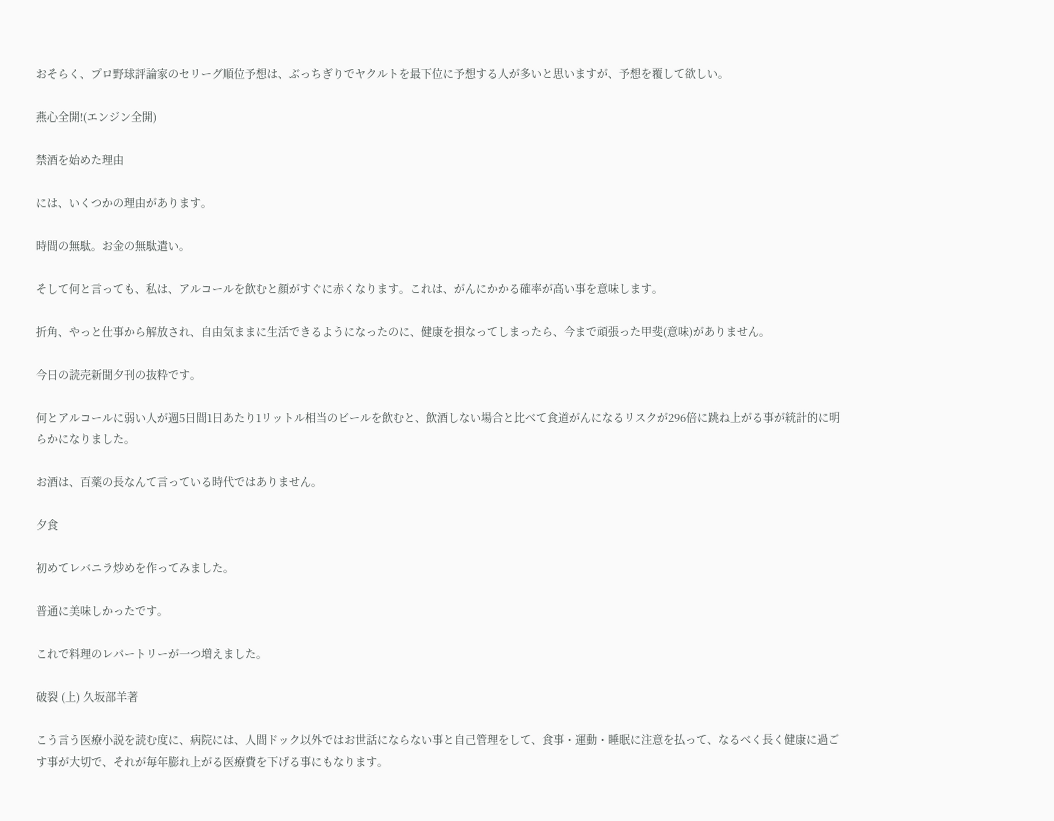おそらく、プロ野球評論家のセリーグ順位予想は、ぶっちぎりでヤクルトを最下位に予想する人が多いと思いますが、予想を覆して欲しい。

燕心全開!(エンジン全開)

禁酒を始めた理由

には、いくつかの理由があります。

時間の無駄。お金の無駄遣い。

そして何と言っても、私は、アルコールを飲むと顔がすぐに赤くなります。これは、がんにかかる確率が高い事を意味します。

折角、やっと仕事から解放され、自由気ままに生活できるようになったのに、健康を損なってしまったら、今まで頑張った甲斐(意味)がありません。

今日の読売新聞夕刊の抜粋です。

何とアルコールに弱い人が週5日間1日あたり1リットル相当のビールを飲むと、飲酒しない場合と比べて食道がんになるリスクが296倍に跳ね上がる事が統計的に明らかになりました。

お酒は、百薬の長なんて言っている時代ではありません。

夕食

初めてレバニラ炒めを作ってみました。

普通に美味しかったです。

これで料理のレパートリーが一つ増えました。

破裂 (上) 久坂部羊著

こう言う医療小説を読む度に、病院には、人間ドック以外ではお世話にならない事と自己管理をして、食事・運動・睡眠に注意を払って、なるべく長く健康に過ごす事が大切で、それが毎年膨れ上がる医療費を下げる事にもなります。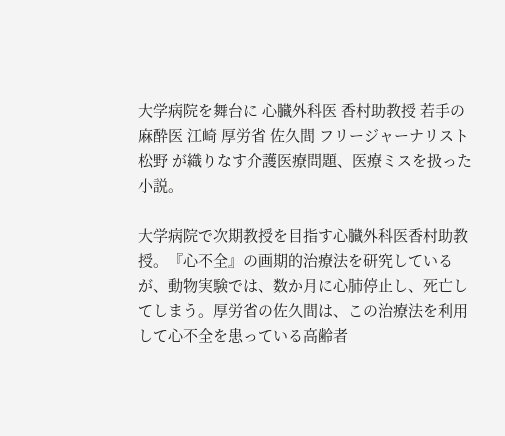大学病院を舞台に 心臓外科医 香村助教授 若手の麻酔医 江崎 厚労省 佐久間 フリージャーナリスト 松野 が織りなす介護医療問題、医療ミスを扱った小説。

大学病院で次期教授を目指す心臓外科医香村助教授。『心不全』の画期的治療法を研究しているが、動物実験では、数か月に心肺停止し、死亡してしまう。厚労省の佐久間は、この治療法を利用して心不全を患っている高齢者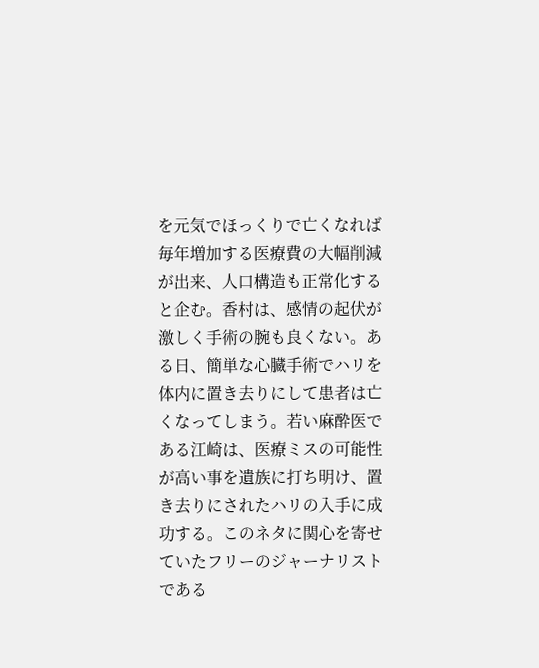を元気でほっくりで亡くなれば毎年増加する医療費の大幅削減が出来、人口構造も正常化すると企む。香村は、感情の起伏が激しく手術の腕も良くない。ある日、簡単な心臓手術でハリを体内に置き去りにして患者は亡くなってしまう。若い麻酔医である江崎は、医療ミスの可能性が高い事を遺族に打ち明け、置き去りにされたハリの入手に成功する。このネタに関心を寄せていたフリーのジャーナリストである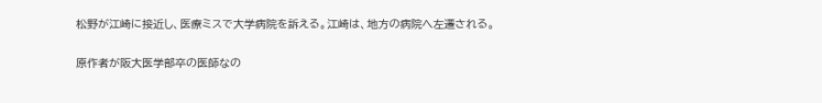松野が江崎に接近し、医療ミスで大学病院を訴える。江崎は、地方の病院へ左遷される。

原作者が阪大医学部卒の医師なの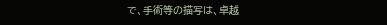で、手術等の描写は、卓越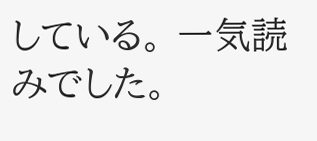している。 一気読みでした。